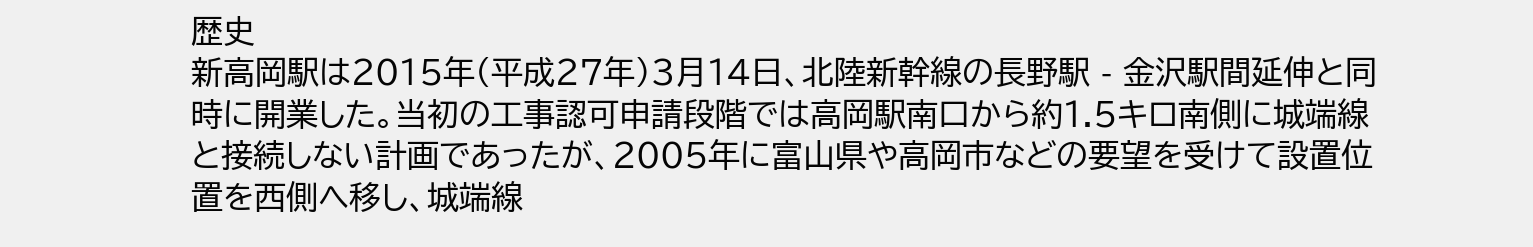歴史
新高岡駅は2015年(平成27年)3月14日、北陸新幹線の長野駅 - 金沢駅間延伸と同時に開業した。当初の工事認可申請段階では高岡駅南口から約1.5キロ南側に城端線と接続しない計画であったが、2005年に富山県や高岡市などの要望を受けて設置位置を西側へ移し、城端線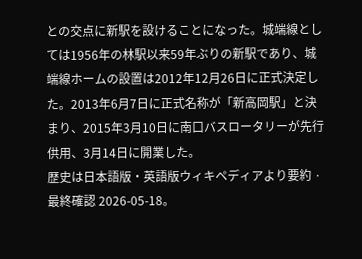との交点に新駅を設けることになった。城端線としては1956年の林駅以来59年ぶりの新駅であり、城端線ホームの設置は2012年12月26日に正式決定した。2013年6月7日に正式名称が「新高岡駅」と決まり、2015年3月10日に南口バスロータリーが先行供用、3月14日に開業した。
歴史は日本語版・英語版ウィキペディアより要約 · 最終確認 2026-05-18。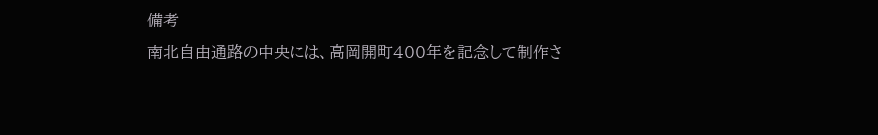備考
南北自由通路の中央には、高岡開町400年を記念して制作さ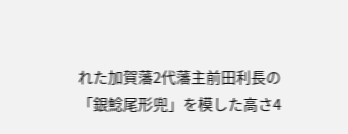れた加賀藩2代藩主前田利長の「銀鯰尾形兜」を模した高さ4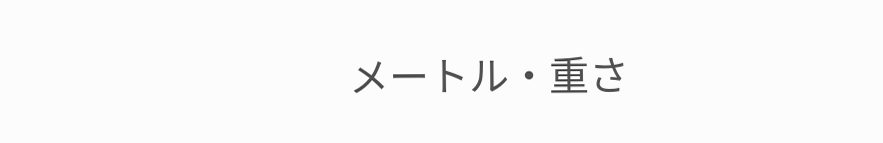メートル・重さ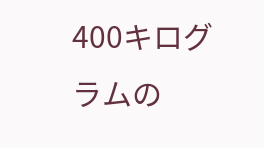400キログラムの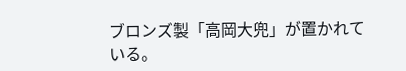ブロンズ製「高岡大兜」が置かれている。